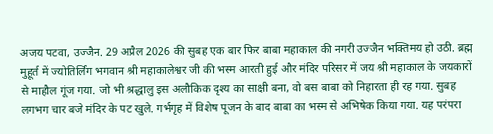अजय पटवा, उज्जैन. 29 अप्रैल 2026 की सुबह एक बार फिर बाबा महाकाल की नगरी उज्जैन भक्तिमय हो उठी. ब्रह्म मुहूर्त में ज्योतिर्लिंग भगवान श्री महाकालेश्वर जी की भस्म आरती हुई और मंदिर परिसर में जय श्री महाकाल के जयकारों से माहौल गूंज गया. जो भी श्रद्धालु इस अलौकिक दृश्य का साक्षी बना, वो बस बाबा को निहारता ही रह गया. सुबह लगभग चार बजे मंदिर के पट खुले. गर्भगृह में विशेष पूजन के बाद बाबा का भस्म से अभिषेक किया गया. यह परंपरा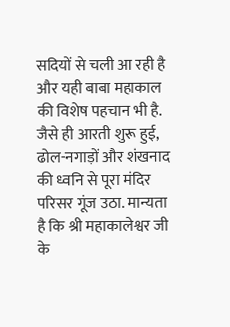सदियों से चली आ रही है और यही बाबा महाकाल की विशेष पहचान भी है. जैसे ही आरती शुरू हुई, ढोल-नगाड़ों और शंखनाद की ध्वनि से पूरा मंदिर परिसर गूंज उठा. मान्यता है कि श्री महाकालेश्वर जी के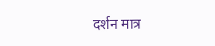दर्शन मात्र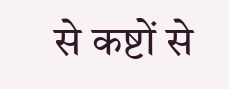से कष्टों से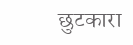छुटकारा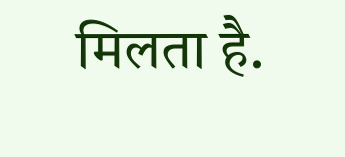मिलता है.